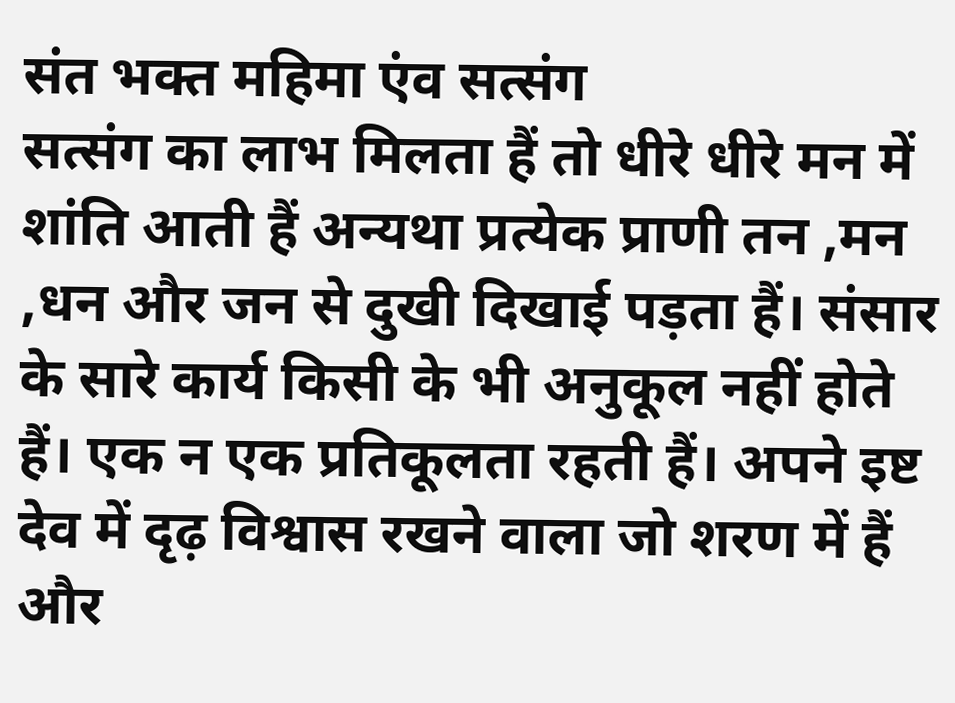संत भक्त महिमा एंव सत्संग
सत्संग का लाभ मिलता हैं तो धीरे धीरे मन में शांति आती हैं अन्यथा प्रत्येक प्राणी तन ,मन ,धन और जन से दुखी दिखाई पड़ता हैं। संसार के सारे कार्य किसी के भी अनुकूल नहीं होते हैं। एक न एक प्रतिकूलता रहती हैं। अपने इष्ट देव में दृढ़ विश्वास रखने वाला जो शरण में हैं और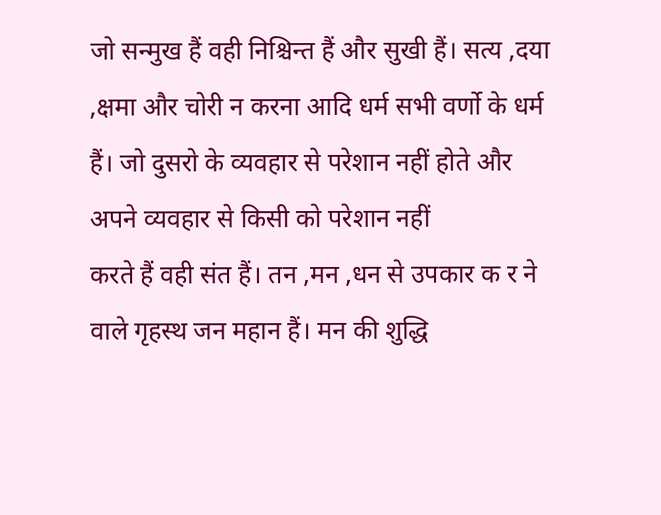जो सन्मुख हैं वही निश्चिन्त हैं और सुखी हैं। सत्य ,दया ,क्षमा और चोरी न करना आदि धर्म सभी वर्णो के धर्म हैं। जो दुसरो के व्यवहार से परेशान नहीं होते और अपने व्यवहार से किसी को परेशान नहीं
करते हैं वही संत हैं। तन ,मन ,धन से उपकार क र ने वाले गृहस्थ जन महान हैं। मन की शुद्धि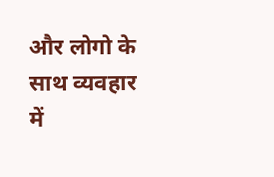और लोगो के साथ व्यवहार में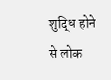शुद्धि होने से लोक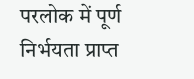परलोक में पूर्ण निर्भयता प्राप्त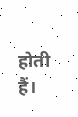होती हैं।